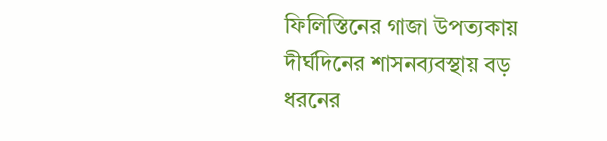ফিলিস্তিনের গাজা উপত্যকায় দীর্ঘদিনের শাসনব্যবস্থায় বড় ধরনের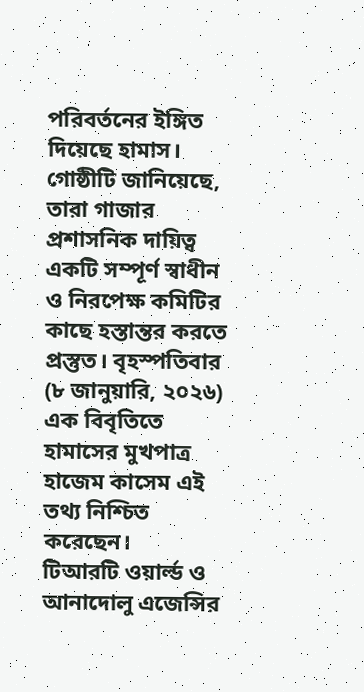পরিবর্তনের ইঙ্গিত দিয়েছে হামাস। গোষ্ঠীটি জানিয়েছে, তারা গাজার প্রশাসনিক দায়িত্ব একটি সম্পূর্ণ স্বাধীন ও নিরপেক্ষ কমিটির কাছে হস্তান্তর করতে প্রস্তুত। বৃহস্পতিবার (৮ জানুয়ারি, ২০২৬) এক বিবৃতিতে হামাসের মুখপাত্র হাজেম কাসেম এই তথ্য নিশ্চিত করেছেন।
টিআরটি ওয়ার্ল্ড ও আনাদোলু এজেন্সির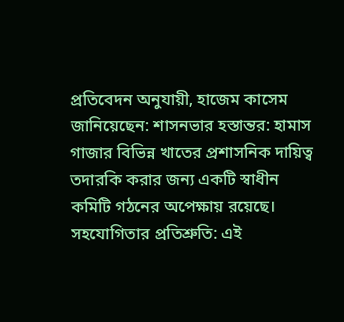প্রতিবেদন অনুযায়ী, হাজেম কাসেম জানিয়েছেন: শাসনভার হস্তান্তর: হামাস গাজার বিভিন্ন খাতের প্রশাসনিক দায়িত্ব তদারকি করার জন্য একটি স্বাধীন কমিটি গঠনের অপেক্ষায় রয়েছে।
সহযোগিতার প্রতিশ্রুতি: এই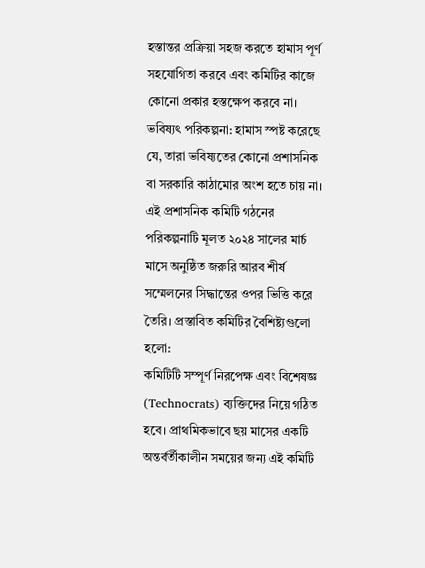হস্তান্তর প্রক্রিয়া সহজ করতে হামাস পূর্ণ সহযোগিতা করবে এবং কমিটির কাজে কোনো প্রকার হস্তক্ষেপ করবে না।
ভবিষ্যৎ পরিকল্পনা: হামাস স্পষ্ট করেছে যে, তারা ভবিষ্যতের কোনো প্রশাসনিক বা সরকারি কাঠামোর অংশ হতে চায় না।
এই প্রশাসনিক কমিটি গঠনের পরিকল্পনাটি মূলত ২০২৪ সালের মার্চ মাসে অনুষ্ঠিত জরুরি আরব শীর্ষ সম্মেলনের সিদ্ধান্তের ওপর ভিত্তি করে তৈরি। প্রস্তাবিত কমিটির বৈশিষ্ট্যগুলো হলো:
কমিটিটি সম্পূর্ণ নিরপেক্ষ এবং বিশেষজ্ঞ (Technocrats) ব্যক্তিদের নিয়ে গঠিত হবে। প্রাথমিকভাবে ছয় মাসের একটি অন্তর্বর্তীকালীন সময়ের জন্য এই কমিটি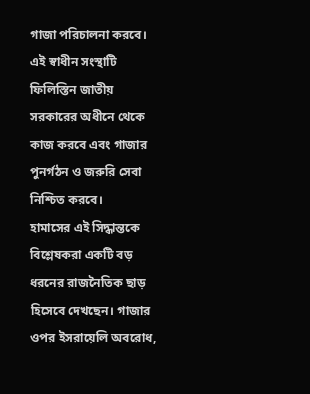গাজা পরিচালনা করবে। এই স্বাধীন সংস্থাটি ফিলিস্তিন জাতীয় সরকারের অধীনে থেকে কাজ করবে এবং গাজার পুনর্গঠন ও জরুরি সেবা নিশ্চিত করবে।
হামাসের এই সিদ্ধান্তকে বিশ্লেষকরা একটি বড় ধরনের রাজনৈতিক ছাড় হিসেবে দেখছেন। গাজার ওপর ইসরায়েলি অবরোধ,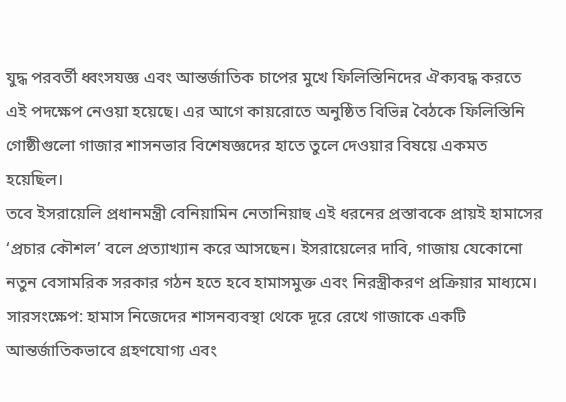যুদ্ধ পরবর্তী ধ্বংসযজ্ঞ এবং আন্তর্জাতিক চাপের মুখে ফিলিস্তিনিদের ঐক্যবদ্ধ করতে এই পদক্ষেপ নেওয়া হয়েছে। এর আগে কায়রোতে অনুষ্ঠিত বিভিন্ন বৈঠকে ফিলিস্তিনি গোষ্ঠীগুলো গাজার শাসনভার বিশেষজ্ঞদের হাতে তুলে দেওয়ার বিষয়ে একমত হয়েছিল।
তবে ইসরায়েলি প্রধানমন্ত্রী বেনিয়ামিন নেতানিয়াহু এই ধরনের প্রস্তাবকে প্রায়ই হামাসের ‘প্রচার কৌশল’ বলে প্রত্যাখ্যান করে আসছেন। ইসরায়েলের দাবি, গাজায় যেকোনো নতুন বেসামরিক সরকার গঠন হতে হবে হামাসমুক্ত এবং নিরস্ত্রীকরণ প্রক্রিয়ার মাধ্যমে।
সারসংক্ষেপ: হামাস নিজেদের শাসনব্যবস্থা থেকে দূরে রেখে গাজাকে একটি আন্তর্জাতিকভাবে গ্রহণযোগ্য এবং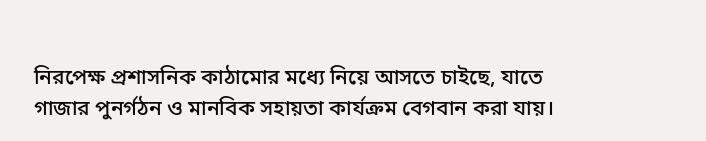নিরপেক্ষ প্রশাসনিক কাঠামোর মধ্যে নিয়ে আসতে চাইছে, যাতে গাজার পুনর্গঠন ও মানবিক সহায়তা কার্যক্রম বেগবান করা যায়।